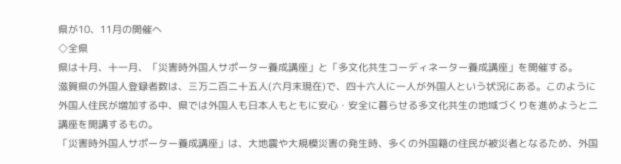県が10、11月の開催へ
◇全県
県は十月、十一月、「災害時外国人サポーター養成講座」と「多文化共生コーディネーター養成講座」を開催する。
滋賀県の外国人登録者数は、三万二百二十五人(六月末現在)で、四十六人に一人が外国人という状況にある。このように外国人住民が増加する中、県では外国人も日本人もともに安心・安全に暮らせる多文化共生の地域づくりを進めようと二講座を開講するもの。
「災害時外国人サポーター養成講座」は、大地震や大規模災害の発生時、多くの外国籍の住民が被災者となるため、外国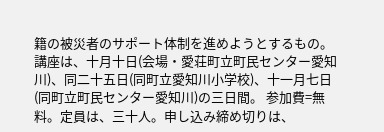籍の被災者のサポート体制を進めようとするもの。講座は、十月十日(会場・愛荘町立町民センター愛知川)、同二十五日(同町立愛知川小学校)、十一月七日(同町立町民センター愛知川)の三日間。 参加費=無料。定員は、三十人。申し込み締め切りは、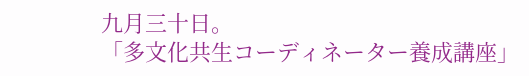九月三十日。
「多文化共生コーディネーター養成講座」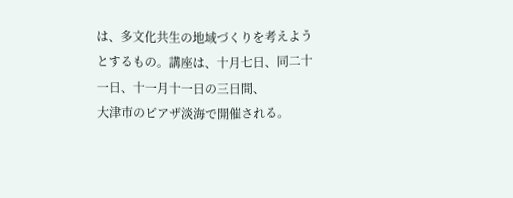は、多文化共生の地域づくりを考えようとするもの。講座は、十月七日、同二十一日、十一月十一日の三日間、
大津市のピアザ淡海で開催される。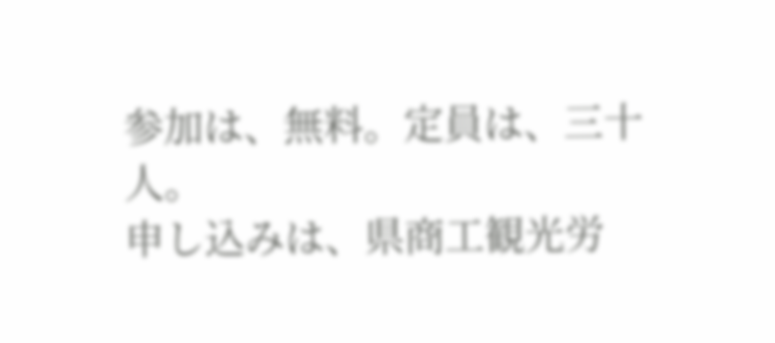参加は、無料。定員は、三十人。
申し込みは、県商工観光労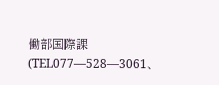働部国際課(TEL077―528―3061、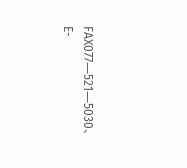FAX077―521―5030、E-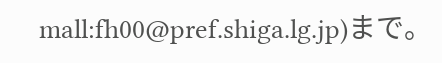mall:fh00@pref.shiga.lg.jp)まで。